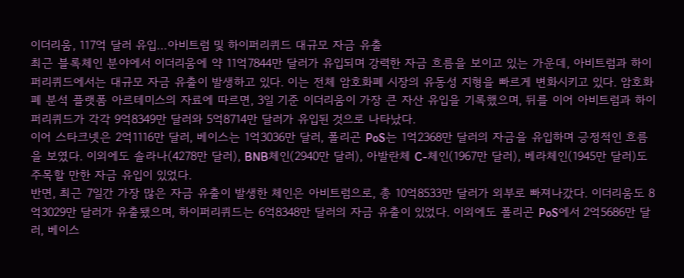이더리움, 117억 달러 유입…아비트럼 및 하이퍼리퀴드 대규모 자금 유출
최근 블록체인 분야에서 이더리움에 약 11억7844만 달러가 유입되며 강력한 자금 흐름을 보이고 있는 가운데, 아비트럼과 하이퍼리퀴드에서는 대규모 자금 유출이 발생하고 있다. 이는 전체 암호화폐 시장의 유동성 지형을 빠르게 변화시키고 있다. 암호화폐 분석 플랫폼 아르테미스의 자료에 따르면, 3일 기준 이더리움이 가장 큰 자산 유입을 기록했으며, 뒤를 이어 아비트럼과 하이퍼리퀴드가 각각 9억8349만 달러와 5억8714만 달러가 유입된 것으로 나타났다.
이어 스타크넷은 2억1116만 달러, 베이스는 1억3036만 달러, 폴리곤 PoS는 1억2368만 달러의 자금을 유입하며 긍정적인 흐름을 보였다. 이외에도 솔라나(4278만 달러), BNB체인(2940만 달러), 아발란체 C-체인(1967만 달러), 베라체인(1945만 달러)도 주목할 만한 자금 유입이 있었다.
반면, 최근 7일간 가장 많은 자금 유출이 발생한 체인은 아비트럼으로, 총 10억8533만 달러가 외부로 빠져나갔다. 이더리움도 8억3029만 달러가 유출됐으며, 하이퍼리퀴드는 6억8348만 달러의 자금 유출이 있었다. 이외에도 폴리곤 PoS에서 2억5686만 달러, 베이스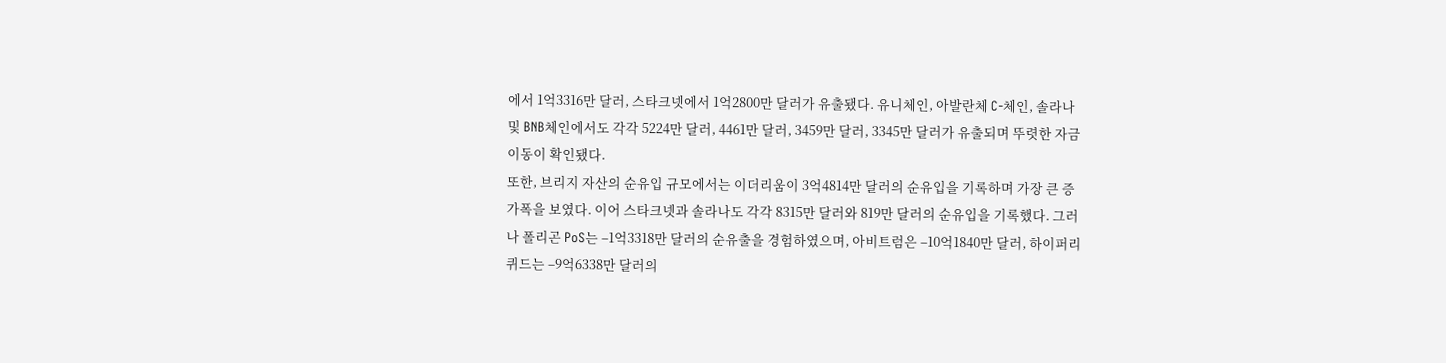에서 1억3316만 달러, 스타크넷에서 1억2800만 달러가 유출됐다. 유니체인, 아발란체 C-체인, 솔라나 및 BNB체인에서도 각각 5224만 달러, 4461만 달러, 3459만 달러, 3345만 달러가 유출되며 뚜렷한 자금 이동이 확인됐다.
또한, 브리지 자산의 순유입 규모에서는 이더리움이 3억4814만 달러의 순유입을 기록하며 가장 큰 증가폭을 보였다. 이어 스타크넷과 솔라나도 각각 8315만 달러와 819만 달러의 순유입을 기록했다. 그러나 폴리곤 PoS는 –1억3318만 달러의 순유출을 경험하였으며, 아비트럼은 –10억1840만 달러, 하이퍼리퀴드는 –9억6338만 달러의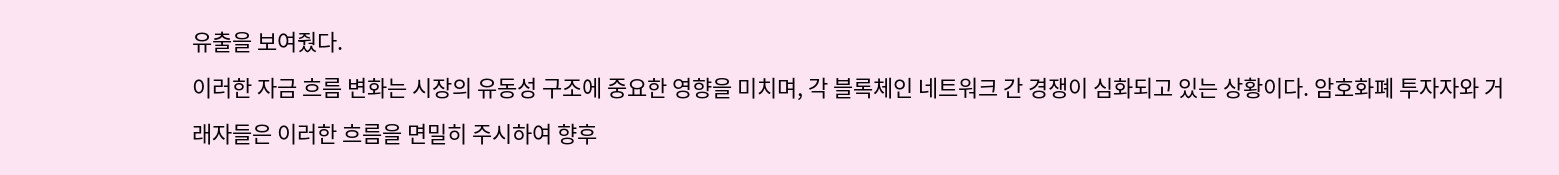유출을 보여줬다.
이러한 자금 흐름 변화는 시장의 유동성 구조에 중요한 영향을 미치며, 각 블록체인 네트워크 간 경쟁이 심화되고 있는 상황이다. 암호화폐 투자자와 거래자들은 이러한 흐름을 면밀히 주시하여 향후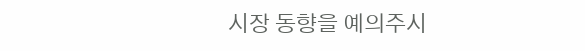시장 동향을 예의주시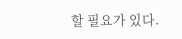할 필요가 있다.